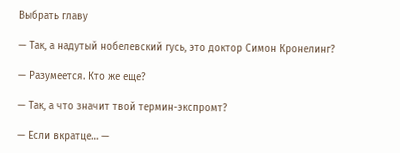Выбрать главу

— Так, а надутый нобелевский гусь, это доктор Симон Кронелинг?

— Разумеется. Кто же еще?

— Так, а что значит твой термин-экспромт?

— Если вкратце… —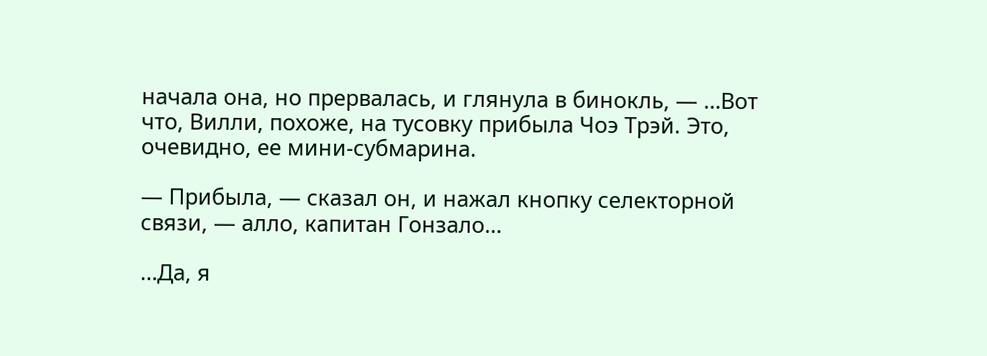начала она, но прервалась, и глянула в бинокль, — …Вот что, Вилли, похоже, на тусовку прибыла Чоэ Трэй. Это, очевидно, ее мини-субмарина.

— Прибыла, — сказал он, и нажал кнопку селекторной связи, — алло, капитан Гонзало…

…Да, я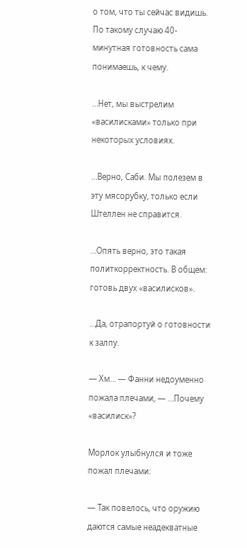о том, что ты сейчас видишь. По такому случаю 40-минутная готовность сама понимаешь, к чему.

…Нет, мы выстрелим «василисками» только при некоторых условиях.

…Верно, Саби. Мы полезем в эту мясорубку, только если Штеллен не справится.

…Опять верно, это такая политкорректность. В общем: готовь двух «василисков».

…Да, отрапортуй о готовности к залпу.

— Хм… — Фанни недоуменно пожала плечами, — …Почему «василиск»?

Морлок улыбнулся и тоже пожал плечами:

— Так повелось, что оружию даются самые неадекватные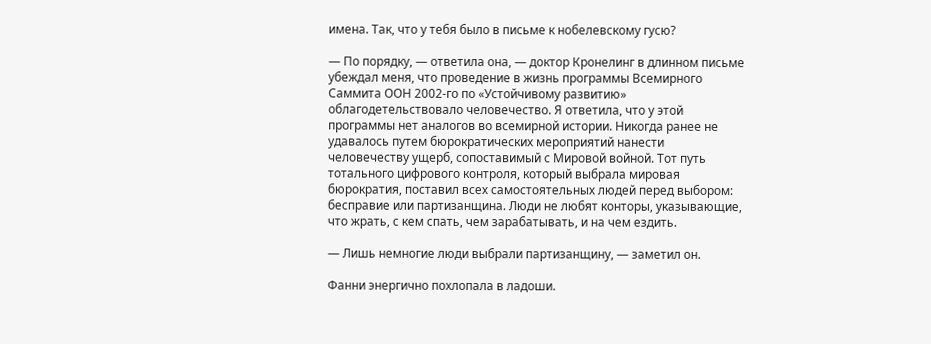имена. Так, что у тебя было в письме к нобелевскому гусю?

— По порядку, — ответила она, — доктор Кронелинг в длинном письме убеждал меня, что проведение в жизнь программы Всемирного Саммита ООН 2002-го по «Устойчивому развитию» облагодетельствовало человечество. Я ответила, что у этой программы нет аналогов во всемирной истории. Никогда ранее не удавалось путем бюрократических мероприятий нанести человечеству ущерб, сопоставимый с Мировой войной. Тот путь тотального цифрового контроля, который выбрала мировая бюрократия, поставил всех самостоятельных людей перед выбором: бесправие или партизанщина. Люди не любят конторы, указывающие, что жрать, с кем спать, чем зарабатывать, и на чем ездить.

— Лишь немногие люди выбрали партизанщину, — заметил он.

Фанни энергично похлопала в ладоши.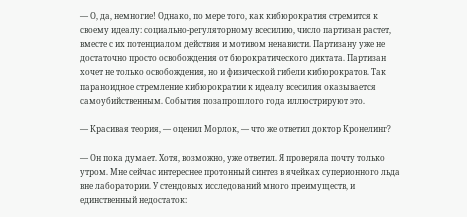— О, да, немногие! Однако, по мере того, как кибюрократия стремится к своему идеалу: социально-регуляторному всесилию, число партизан растет, вместе с их потенциалом действия и мотивом ненависти. Партизану уже не достаточно просто освобождения от бюрократического диктата. Партизан хочет не только освобождения, но и физической гибели кибюрократов. Так параноидное стремление кибюрократии к идеалу всесилия оказывается самоубийственным. События позапрошлого года иллюстрируют это.

— Красивая теория, — оценил Морлок, — что же ответил доктор Кронелинг?

— Он пока думает. Хотя, возможно, уже ответил. Я проверяла почту только утром. Мне сейчас интереснее протонный синтез в ячейках суперионного льда вне лаборатории. У стендовых исследований много преимуществ, и единственный недостаток: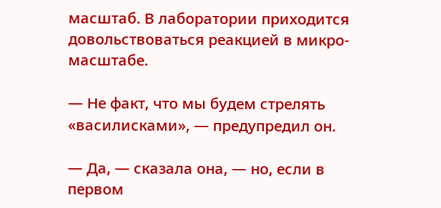масштаб. В лаборатории приходится довольствоваться реакцией в микро-масштабе.

— Не факт, что мы будем стрелять «василисками», — предупредил он.

— Да, — сказала она, — но, если в первом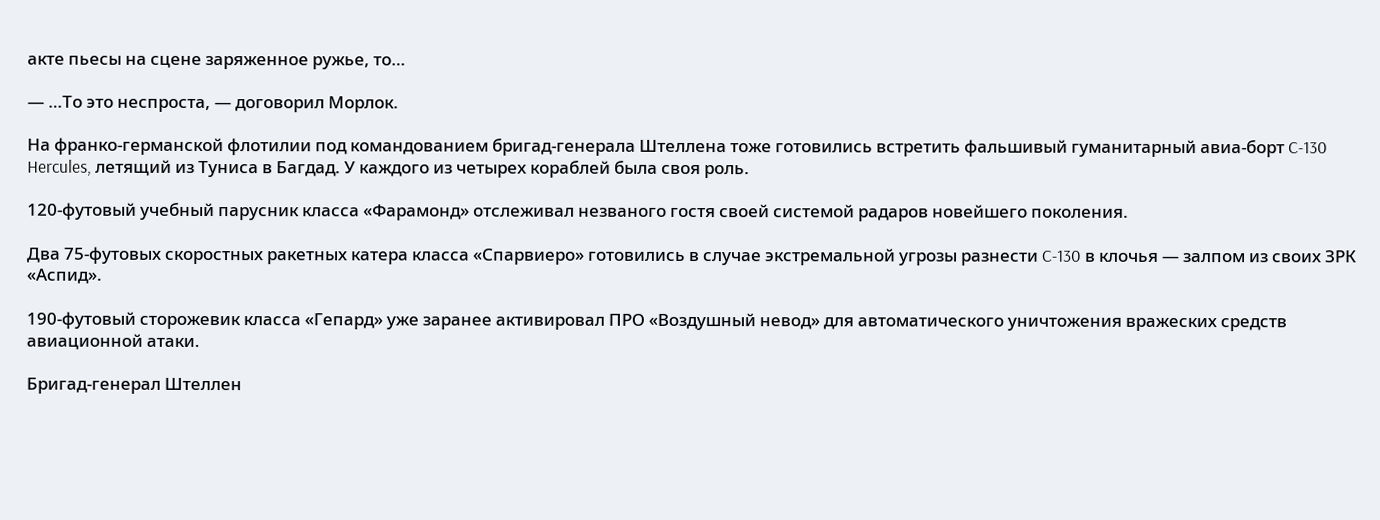акте пьесы на сцене заряженное ружье, то…

— …То это неспроста, — договорил Морлок.

На франко-германской флотилии под командованием бригад-генерала Штеллена тоже готовились встретить фальшивый гуманитарный авиа-борт C-130 Hercules, летящий из Туниса в Багдад. У каждого из четырех кораблей была своя роль.

120-футовый учебный парусник класса «Фарамонд» отслеживал незваного гостя своей системой радаров новейшего поколения.

Два 75-футовых скоростных ракетных катера класса «Спарвиеро» готовились в случае экстремальной угрозы разнести C-130 в клочья — залпом из своих ЗРК «Аспид».

190-футовый сторожевик класса «Гепард» уже заранее активировал ПРО «Воздушный невод» для автоматического уничтожения вражеских средств авиационной атаки.

Бригад-генерал Штеллен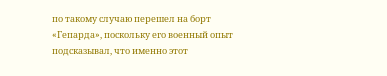по такому случаю перешел на борт «Гепарда», поскольку его военный опыт подсказывал, что именно этот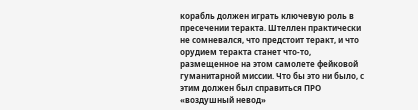корабль должен играть ключевую роль в пресечении теракта. Штеллен практически не сомневался, что предстоит теракт, и что орудием теракта станет что-то, размещенное на этом самолете фейковой гуманитарной миссии. Что бы это ни было, с этим должен был справиться ПРО «воздушный невод»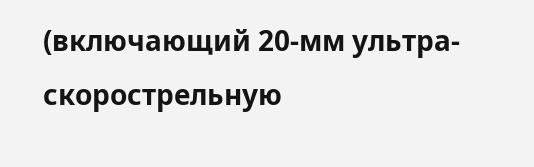(включающий 20-мм ультра-скорострельную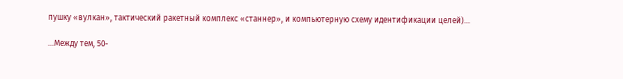пушку «вулкан», тактический ракетный комплекс «станнер», и компьютерную схему идентификации целей)…

…Между тем, 50-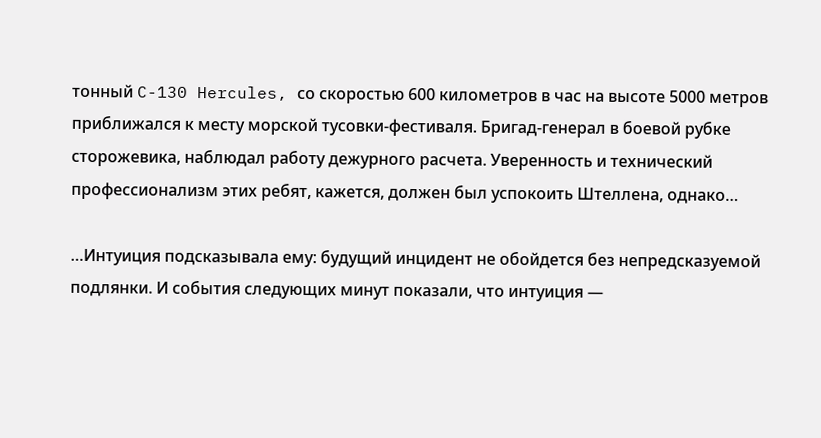тонный C-130 Hercules, со скоростью 600 километров в час на высоте 5000 метров приближался к месту морской тусовки-фестиваля. Бригад-генерал в боевой рубке сторожевика, наблюдал работу дежурного расчета. Уверенность и технический профессионализм этих ребят, кажется, должен был успокоить Штеллена, однако…

…Интуиция подсказывала ему: будущий инцидент не обойдется без непредсказуемой подлянки. И события следующих минут показали, что интуиция —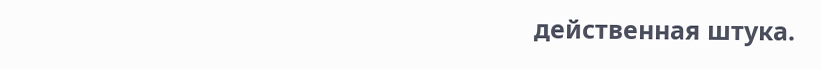действенная штука.